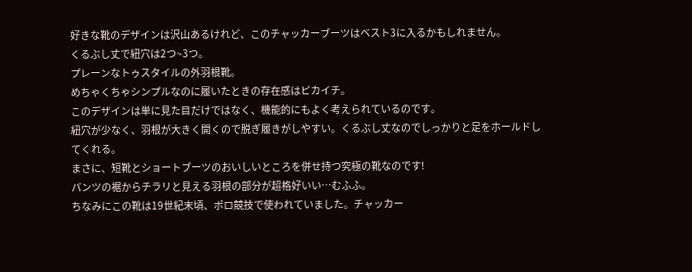好きな靴のデザインは沢山あるけれど、このチャッカーブーツはベスト3に入るかもしれません。
くるぶし丈で紐穴は2つ~3つ。
プレーンなトゥスタイルの外羽根靴。
めちゃくちゃシンプルなのに履いたときの存在感はピカイチ。
このデザインは単に見た目だけではなく、機能的にもよく考えられているのです。
紐穴が少なく、羽根が大きく開くので脱ぎ履きがしやすい。くるぶし丈なのでしっかりと足をホールドしてくれる。
まさに、短靴とショートブーツのおいしいところを併せ持つ究極の靴なのです!
パンツの裾からチラリと見える羽根の部分が超格好いい…むふふ。
ちなみにこの靴は19世紀末頃、ポロ競技で使われていました。チャッカー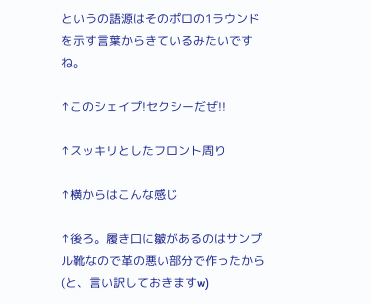というの語源はそのポロの1ラウンドを示す言葉からきているみたいですね。

↑このシェイプ!セクシーだぜ!!

↑スッキリとしたフロント周り

↑横からはこんな感じ

↑後ろ。履き口に皺があるのはサンプル靴なので革の悪い部分で作ったから(と、言い訳しておきますw)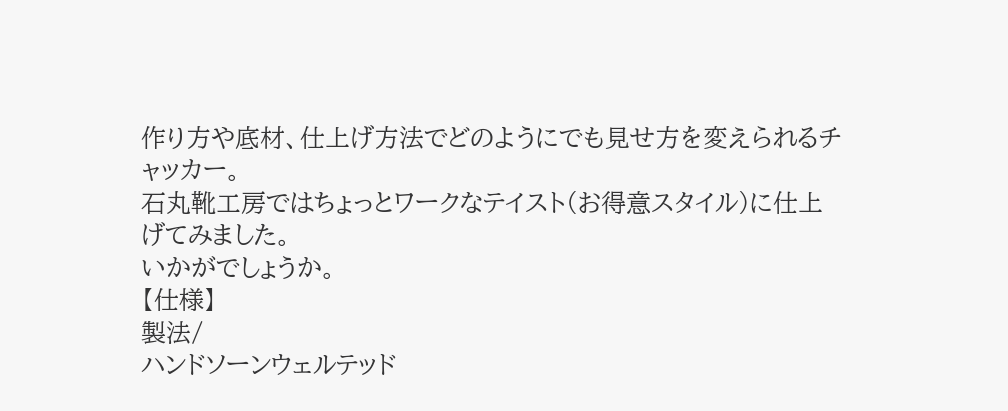作り方や底材、仕上げ方法でどのようにでも見せ方を変えられるチャッカー。
石丸靴工房ではちょっとワークなテイスト(お得意スタイル)に仕上げてみました。
いかがでしょうか。
【仕様】
製法/
ハンドソーンウェルテッド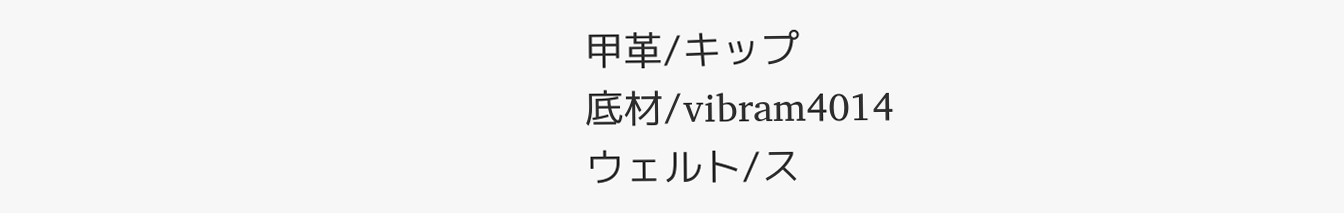甲革/キップ
底材/vibram4014
ウェルト/ス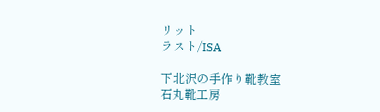リット
ラスト/ISA

下北沢の手作り靴教室
石丸靴工房